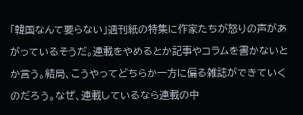「韓国なんて要らない」週刊紙の特集に作家たちが怒りの声があがっているそうだ。連載をやめるとか記事やコラムを書かないとか言う。結局、こうやってどちらか一方に偏る雑誌ができていくのだろう。なぜ、連載しているなら連載の中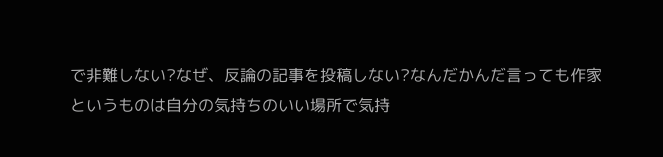で非難しない?なぜ、反論の記事を投稿しない?なんだかんだ言っても作家というものは自分の気持ちのいい場所で気持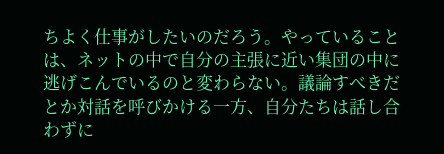ちよく仕事がしたいのだろう。やっていることは、ネットの中で自分の主張に近い集団の中に逃げこんでいるのと変わらない。議論すべきだとか対話を呼びかける一方、自分たちは話し合わずに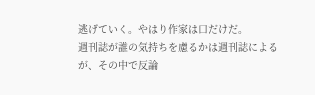逃げていく。やはり作家は口だけだ。
週刊誌が誰の気持ちを慮るかは週刊誌によるが、その中で反論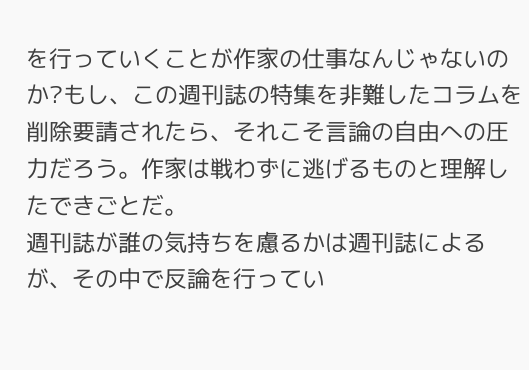を行っていくことが作家の仕事なんじゃないのか?もし、この週刊誌の特集を非難したコラムを削除要請されたら、それこそ言論の自由への圧力だろう。作家は戦わずに逃げるものと理解したできごとだ。
週刊誌が誰の気持ちを慮るかは週刊誌によるが、その中で反論を行ってい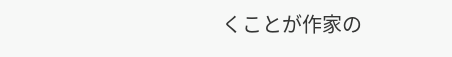くことが作家の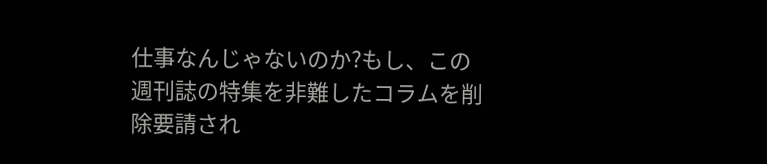仕事なんじゃないのか?もし、この週刊誌の特集を非難したコラムを削除要請され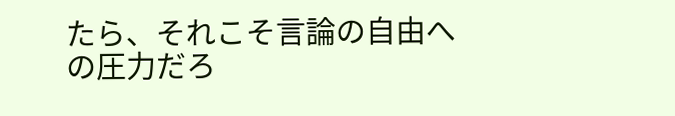たら、それこそ言論の自由への圧力だろ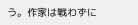う。作家は戦わずに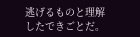逃げるものと理解したできごとだ。